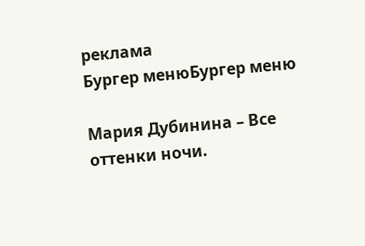реклама
Бургер менюБургер меню

Мария Дубинина – Все оттенки ночи.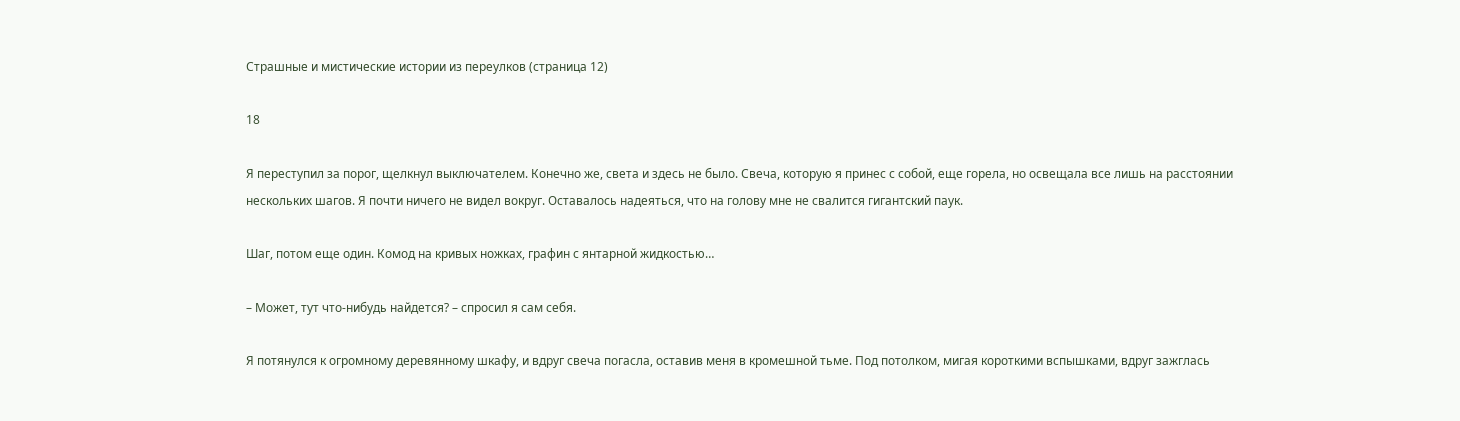Страшные и мистические истории из переулков (страница 12)

18

Я переступил за порог, щелкнул выключателем. Конечно же, света и здесь не было. Свеча, которую я принес с собой, еще горела, но освещала все лишь на расстоянии нескольких шагов. Я почти ничего не видел вокруг. Оставалось надеяться, что на голову мне не свалится гигантский паук.

Шаг, потом еще один. Комод на кривых ножках, графин с янтарной жидкостью…

– Может, тут что-нибудь найдется? – спросил я сам себя.

Я потянулся к огромному деревянному шкафу, и вдруг свеча погасла, оставив меня в кромешной тьме. Под потолком, мигая короткими вспышками, вдруг зажглась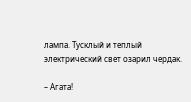лампа. Тусклый и теплый электрический свет озарил чердак.

– Агата!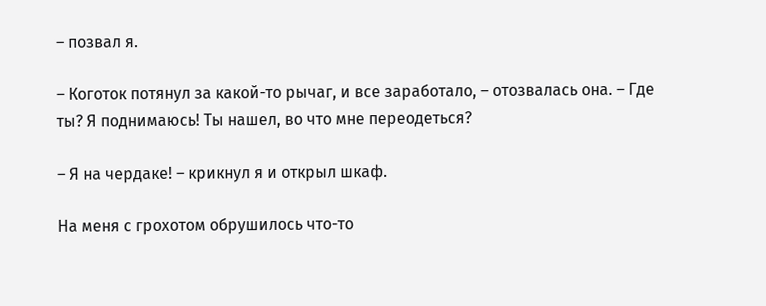– позвал я.

– Коготок потянул за какой-то рычаг, и все заработало, – отозвалась она. – Где ты? Я поднимаюсь! Ты нашел, во что мне переодеться?

– Я на чердаке! – крикнул я и открыл шкаф.

На меня с грохотом обрушилось что-то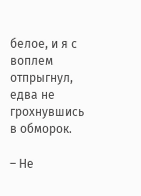белое, и я с воплем отпрыгнул, едва не грохнувшись в обморок.

– Не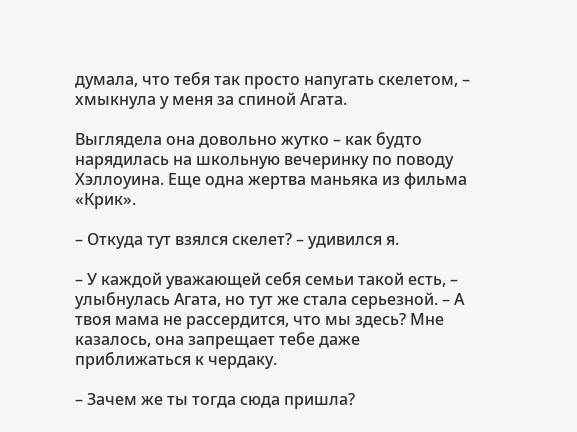думала, что тебя так просто напугать скелетом, – хмыкнула у меня за спиной Агата.

Выглядела она довольно жутко – как будто нарядилась на школьную вечеринку по поводу Хэллоуина. Еще одна жертва маньяка из фильма «Крик».

– Откуда тут взялся скелет? – удивился я.

– У каждой уважающей себя семьи такой есть, – улыбнулась Агата, но тут же стала серьезной. – А твоя мама не рассердится, что мы здесь? Мне казалось, она запрещает тебе даже приближаться к чердаку.

– Зачем же ты тогда сюда пришла?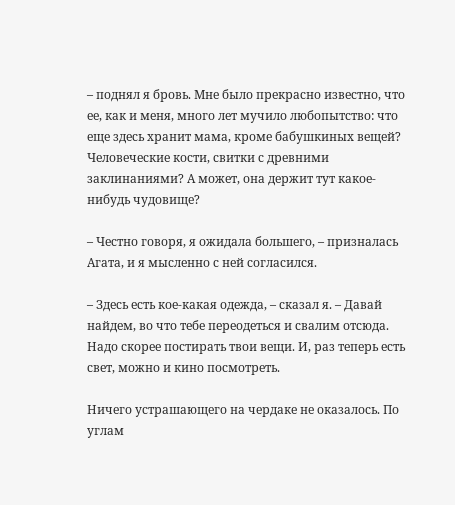– поднял я бровь. Мне было прекрасно известно, что ее, как и меня, много лет мучило любопытство: что еще здесь хранит мама, кроме бабушкиных вещей? Человеческие кости, свитки с древними заклинаниями? А может, она держит тут какое-нибудь чудовище?

– Честно говоря, я ожидала большего, – призналась Агата, и я мысленно с ней согласился.

– Здесь есть кое-какая одежда, – сказал я. – Давай найдем, во что тебе переодеться и свалим отсюда. Надо скорее постирать твои вещи. И, раз теперь есть свет, можно и кино посмотреть.

Ничего устрашающего на чердаке не оказалось. По углам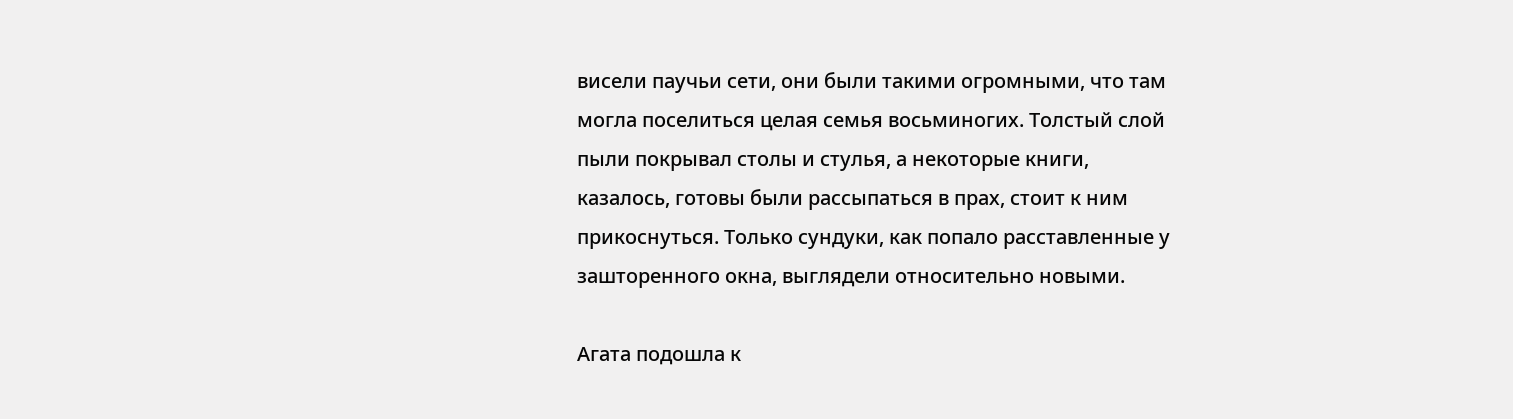висели паучьи сети, они были такими огромными, что там могла поселиться целая семья восьминогих. Толстый слой пыли покрывал столы и стулья, а некоторые книги, казалось, готовы были рассыпаться в прах, стоит к ним прикоснуться. Только сундуки, как попало расставленные у зашторенного окна, выглядели относительно новыми.

Агата подошла к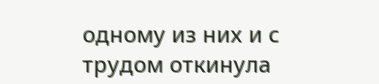одному из них и с трудом откинула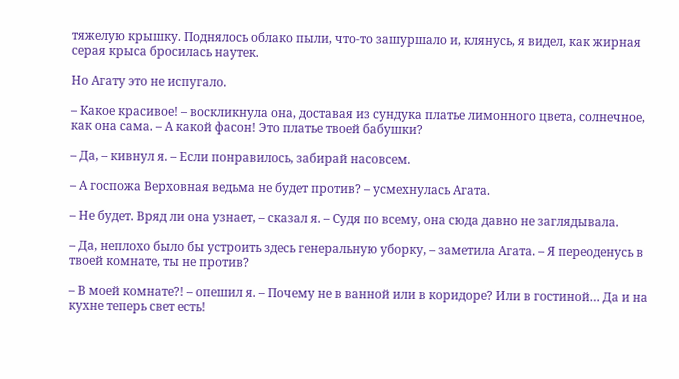тяжелую крышку. Поднялось облако пыли, что-то зашуршало и, клянусь, я видел, как жирная серая крыса бросилась наутек.

Но Агату это не испугало.

– Какое красивое! – воскликнула она, доставая из сундука платье лимонного цвета, солнечное, как она сама. – А какой фасон! Это платье твоей бабушки?

– Да, – кивнул я. – Если понравилось, забирай насовсем.

– А госпожа Верховная ведьма не будет против? – усмехнулась Агата.

– Не будет. Вряд ли она узнает, – сказал я. – Судя по всему, она сюда давно не заглядывала.

– Да, неплохо было бы устроить здесь генеральную уборку, – заметила Агата. – Я переоденусь в твоей комнате, ты не против?

– В моей комнате?! – опешил я. – Почему не в ванной или в коридоре? Или в гостиной… Да и на кухне теперь свет есть!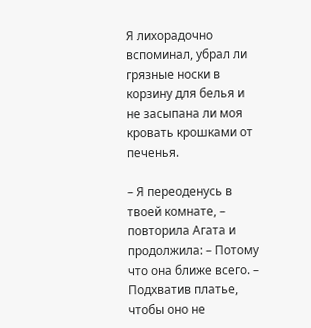Я лихорадочно вспоминал, убрал ли грязные носки в корзину для белья и не засыпана ли моя кровать крошками от печенья.

– Я переоденусь в твоей комнате, – повторила Агата и продолжила: – Потому что она ближе всего. – Подхватив платье, чтобы оно не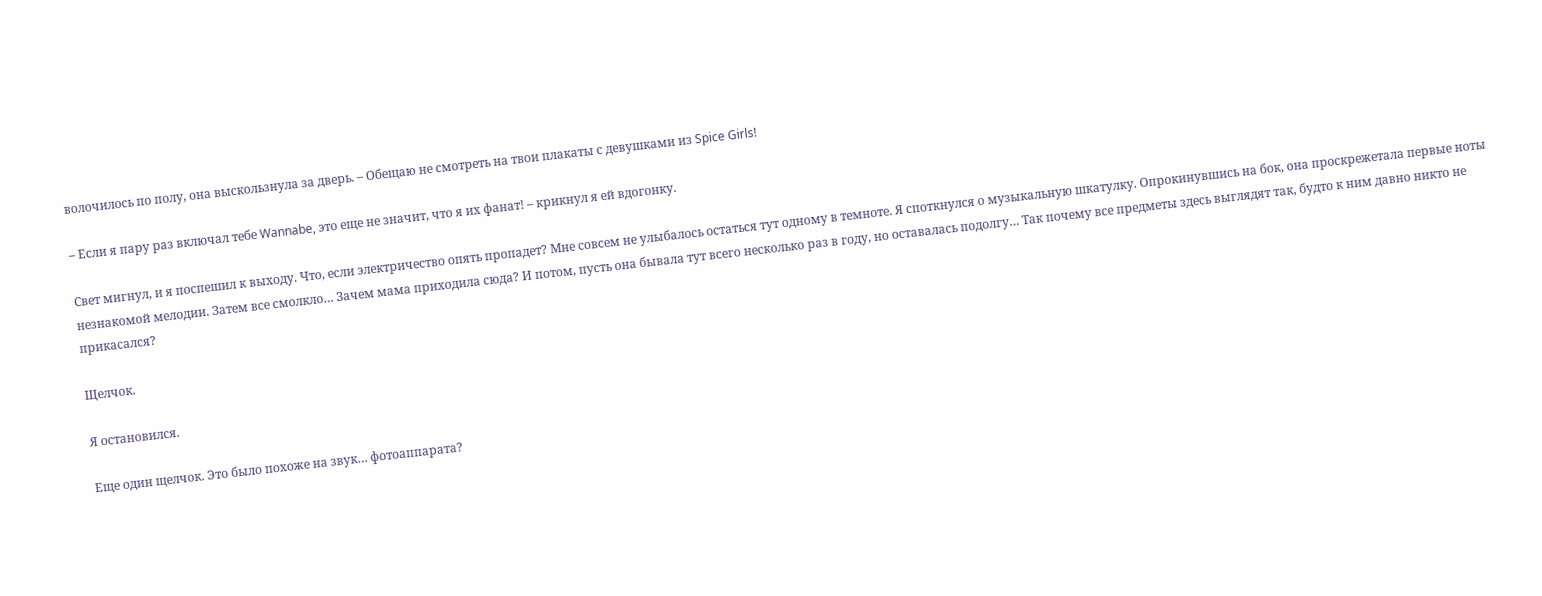волочилось по полу, она выскользнула за дверь. – Обещаю не смотреть на твои плакаты с девушками из Spice Girls!

– Если я пару раз включал тебе Wannabe, это еще не значит, что я их фанат! – крикнул я ей вдогонку.

Свет мигнул, и я поспешил к выходу. Что, если электричество опять пропадет? Мне совсем не улыбалось остаться тут одному в темноте. Я споткнулся о музыкальную шкатулку. Опрокинувшись на бок, она проскрежетала первые ноты незнакомой мелодии. Затем все смолкло… Зачем мама приходила сюда? И потом, пусть она бывала тут всего несколько раз в году, но оставалась подолгу… Так почему все предметы здесь выглядят так, будто к ним давно никто не прикасался?

Щелчок.

Я остановился.

Еще один щелчок. Это было похоже на звук… фотоаппарата?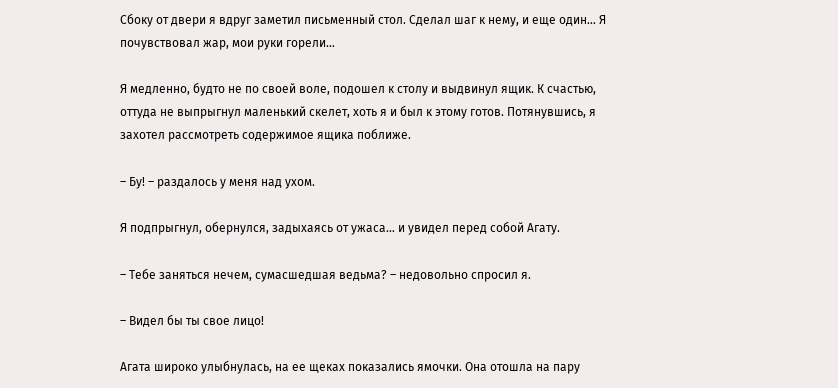Сбоку от двери я вдруг заметил письменный стол. Сделал шаг к нему, и еще один… Я почувствовал жар, мои руки горели…

Я медленно, будто не по своей воле, подошел к столу и выдвинул ящик. К счастью, оттуда не выпрыгнул маленький скелет, хоть я и был к этому готов. Потянувшись, я захотел рассмотреть содержимое ящика поближе.

– Бу! – раздалось у меня над ухом.

Я подпрыгнул, обернулся, задыхаясь от ужаса… и увидел перед собой Агату.

– Тебе заняться нечем, сумасшедшая ведьма? – недовольно спросил я.

– Видел бы ты свое лицо!

Агата широко улыбнулась, на ее щеках показались ямочки. Она отошла на пару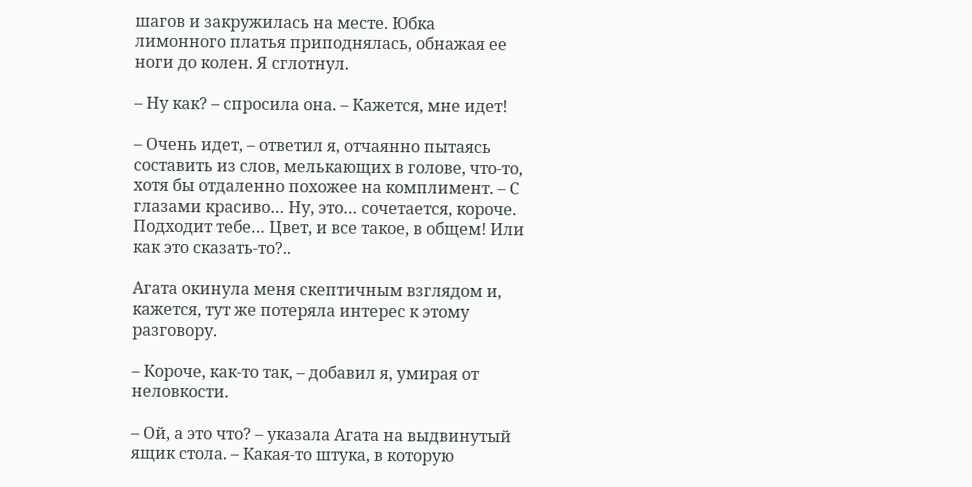шагов и закружилась на месте. Юбка лимонного платья приподнялась, обнажая ее ноги до колен. Я сглотнул.

– Ну как? – спросила она. – Кажется, мне идет!

– Очень идет, – ответил я, отчаянно пытаясь составить из слов, мелькающих в голове, что-то, хотя бы отдаленно похожее на комплимент. – С глазами красиво… Ну, это… сочетается, короче. Подходит тебе… Цвет, и все такое, в общем! Или как это сказать-то?..

Агата окинула меня скептичным взглядом и, кажется, тут же потеряла интерес к этому разговору.

– Короче, как-то так, – добавил я, умирая от неловкости.

– Ой, а это что? – указала Агата на выдвинутый ящик стола. – Какая-то штука, в которую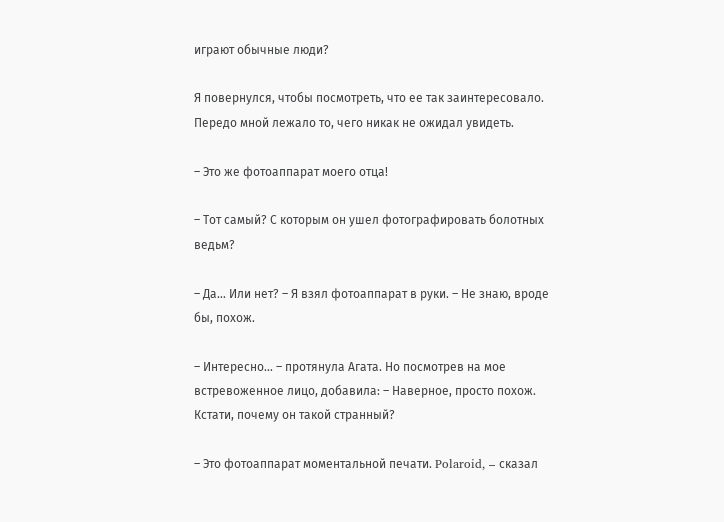играют обычные люди?

Я повернулся, чтобы посмотреть, что ее так заинтересовало. Передо мной лежало то, чего никак не ожидал увидеть.

– Это же фотоаппарат моего отца!

– Тот самый? С которым он ушел фотографировать болотных ведьм?

– Да… Или нет? – Я взял фотоаппарат в руки. – Не знаю, вроде бы, похож.

– Интересно… – протянула Агата. Но посмотрев на мое встревоженное лицо, добавила: – Наверное, просто похож. Кстати, почему он такой странный?

– Это фотоаппарат моментальной печати. Polaroid, – сказал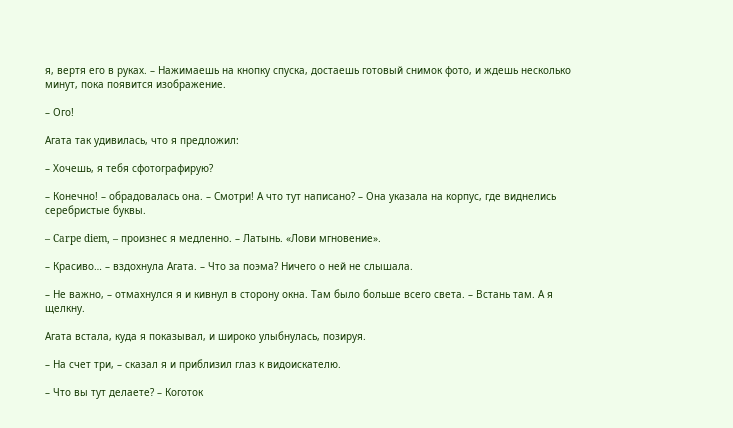я, вертя его в руках. – Нажимаешь на кнопку спуска, достаешь готовый снимок фото, и ждешь несколько минут, пока появится изображение.

– Ого!

Агата так удивилась, что я предложил:

– Хочешь, я тебя сфотографирую?

– Конечно! – обрадовалась она. – Смотри! А что тут написано? – Она указала на корпус, где виднелись серебристые буквы.

– Carpe diem, – произнес я медленно. – Латынь. «Лови мгновение».

– Красиво… – вздохнула Агата. – Что за поэма? Ничего о ней не слышала.

– Не важно, – отмахнулся я и кивнул в сторону окна. Там было больше всего света. – Встань там. А я щелкну.

Агата встала, куда я показывал, и широко улыбнулась, позируя.

– На счет три, – сказал я и приблизил глаз к видоискателю.

– Что вы тут делаете? – Коготок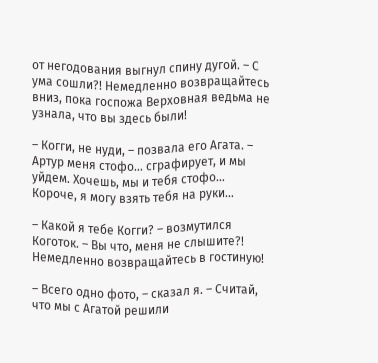от негодования выгнул спину дугой. – С ума сошли?! Немедленно возвращайтесь вниз, пока госпожа Верховная ведьма не узнала, что вы здесь были!

– Когги, не нуди, – позвала его Агата. – Артур меня стофо… сграфирует, и мы уйдем. Хочешь, мы и тебя стофо… Короче, я могу взять тебя на руки…

– Какой я тебе Когги? – возмутился Коготок. – Вы что, меня не слышите?! Немедленно возвращайтесь в гостиную!

– Всего одно фото, – сказал я. – Считай, что мы с Агатой решили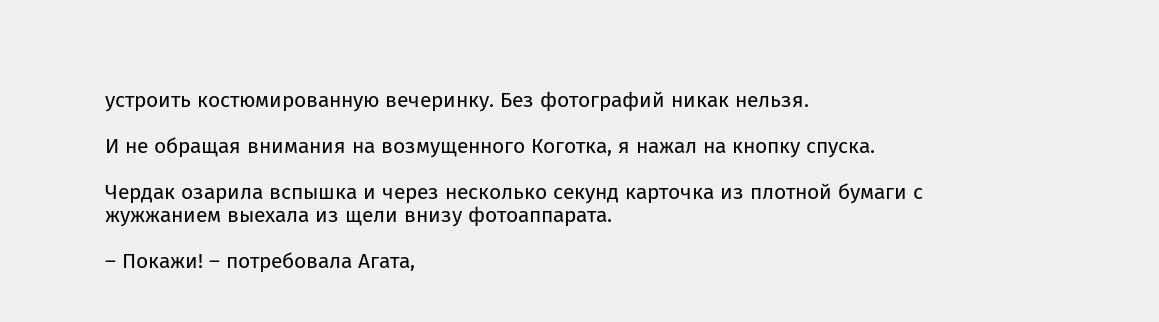устроить костюмированную вечеринку. Без фотографий никак нельзя.

И не обращая внимания на возмущенного Коготка, я нажал на кнопку спуска.

Чердак озарила вспышка и через несколько секунд карточка из плотной бумаги с жужжанием выехала из щели внизу фотоаппарата.

– Покажи! – потребовала Агата,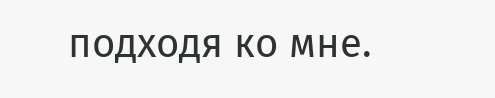подходя ко мне.